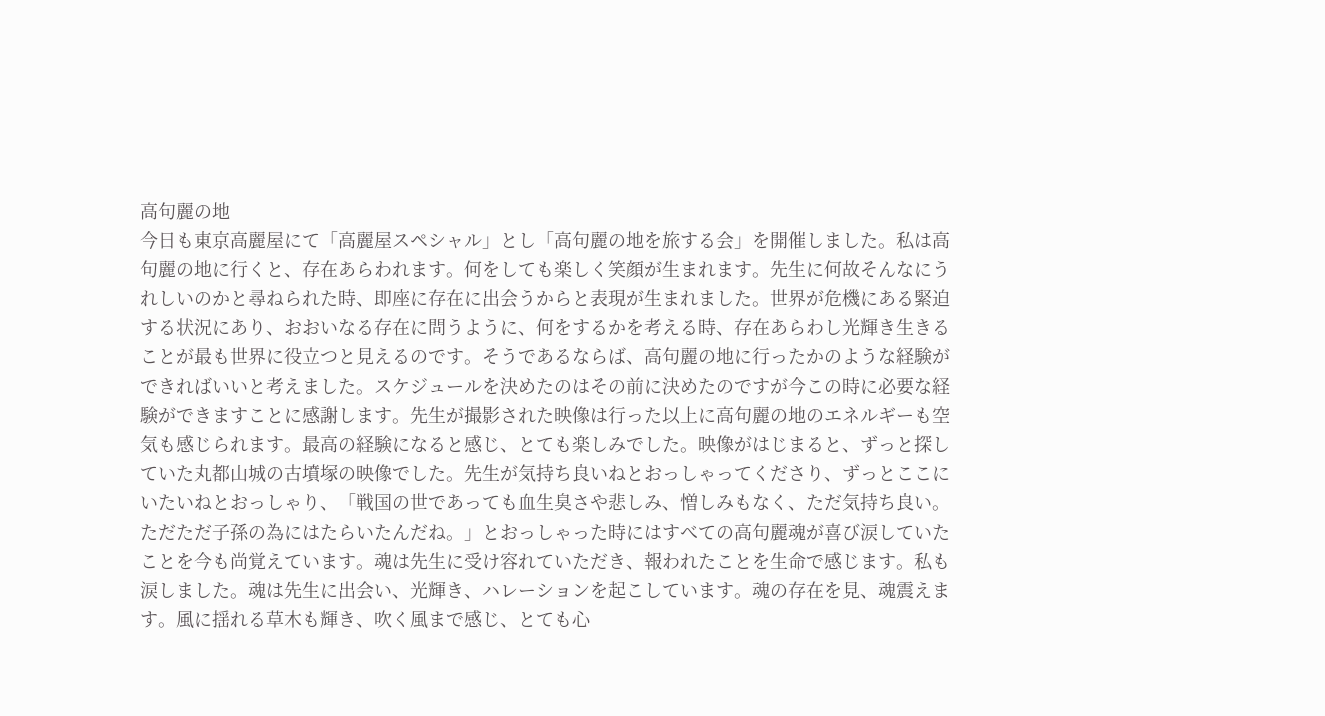高句麗の地
今日も東京高麗屋にて「高麗屋スペシャル」とし「高句麗の地を旅する会」を開催しました。私は高句麗の地に行くと、存在あらわれます。何をしても楽しく笑顔が生まれます。先生に何故そんなにうれしいのかと尋ねられた時、即座に存在に出会うからと表現が生まれました。世界が危機にある緊迫する状況にあり、おおいなる存在に問うように、何をするかを考える時、存在あらわし光輝き生きることが最も世界に役立つと見えるのです。そうであるならば、高句麗の地に行ったかのような経験ができればいいと考えました。スケジュールを決めたのはその前に決めたのですが今この時に必要な経験ができますことに感謝します。先生が撮影された映像は行った以上に高句麗の地のエネルギーも空気も感じられます。最高の経験になると感じ、とても楽しみでした。映像がはじまると、ずっと探していた丸都山城の古墳塚の映像でした。先生が気持ち良いねとおっしゃってくださり、ずっとここにいたいねとおっしゃり、「戦国の世であっても血生臭さや悲しみ、憎しみもなく、ただ気持ち良い。ただただ子孫の為にはたらいたんだね。」とおっしゃった時にはすべての高句麗魂が喜び涙していたことを今も尚覚えています。魂は先生に受け容れていただき、報われたことを生命で感じます。私も涙しました。魂は先生に出会い、光輝き、ハレーションを起こしています。魂の存在を見、魂震えます。風に揺れる草木も輝き、吹く風まで感じ、とても心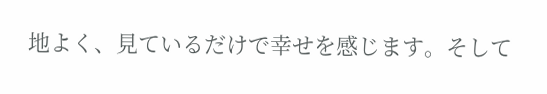地よく、見ているだけで幸せを感じます。そして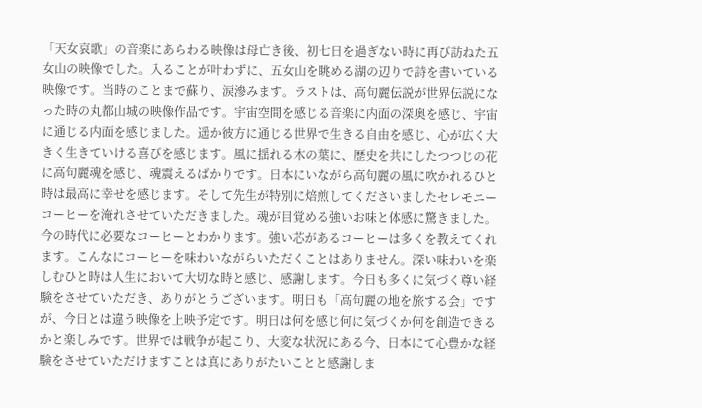「天女哀歌」の音楽にあらわる映像は母亡き後、初七日を過ぎない時に再び訪ねた五女山の映像でした。入ることが叶わずに、五女山を眺める湖の辺りで詩を書いている映像です。当時のことまで蘇り、涙滲みます。ラストは、高句麗伝説が世界伝説になった時の丸都山城の映像作品です。宇宙空間を感じる音楽に内面の深奥を感じ、宇宙に通じる内面を感じました。遥か彼方に通じる世界で生きる自由を感じ、心が広く大きく生きていける喜びを感じます。風に揺れる木の葉に、歴史を共にしたつつじの花に高句麗魂を感じ、魂震えるばかりです。日本にいながら高句麗の風に吹かれるひと時は最高に幸せを感じます。そして先生が特別に焙煎してくださいましたセレモニーコーヒーを淹れさせていただきました。魂が目覚める強いお味と体感に驚きました。今の時代に必要なコーヒーとわかります。強い芯があるコーヒーは多くを教えてくれます。こんなにコーヒーを味わいながらいただくことはありません。深い味わいを楽しむひと時は人生において大切な時と感じ、感謝します。今日も多くに気づく尊い経験をさせていただき、ありがとうございます。明日も「高句麗の地を旅する会」ですが、今日とは違う映像を上映予定です。明日は何を感じ何に気づくか何を創造できるかと楽しみです。世界では戦争が起こり、大変な状況にある今、日本にて心豊かな経験をさせていただけますことは真にありがたいことと感謝しま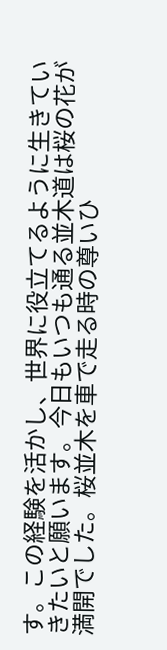す。この経験を活かし、世界に役立てるように生きていきたいと願います。今日もいつも通る並木道は桜の花が満開でした。桜並木を車で走る時の尊いひ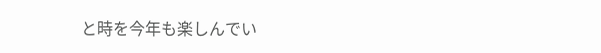と時を今年も楽しんでい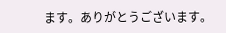ます。ありがとうございます。